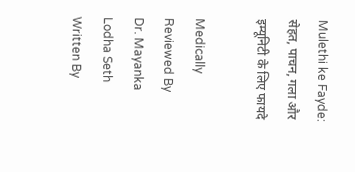Mulethi ke Fayde: सेहत, पाचन, गला और इम्यूनिटी के लिए फायदे

Medically Reviewed By
Dr. Mayanka Lodha Seth
Written By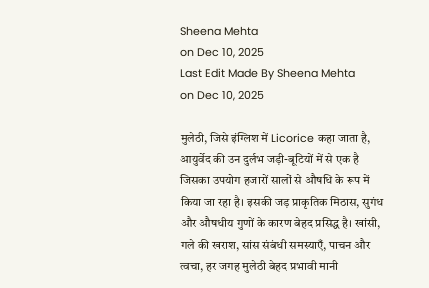Sheena Mehta
on Dec 10, 2025
Last Edit Made By Sheena Mehta
on Dec 10, 2025

मुलेठी, जिसे इंग्लिश में Licorice कहा जाता है, आयुर्वेद की उन दुर्लभ जड़ी-बूटियों में से एक है जिसका उपयोग हजारों सालों से औषधि के रूप में किया जा रहा है। इसकी जड़ प्राकृतिक मिठास, सुगंध और औषधीय गुणों के कारण बेहद प्रसिद्ध है। खांसी, गले की खराश, सांस संबंधी समस्याएँ, पाचन और त्वचा, हर जगह मुलेठी बेहद प्रभावी मानी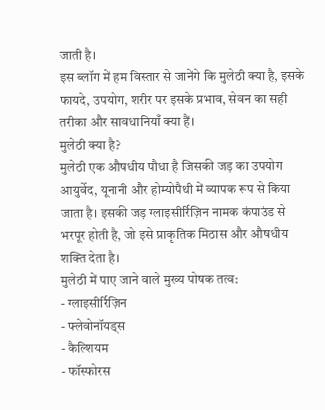जाती है।
इस ब्लॉग में हम विस्तार से जानेंगे कि मुलेठी क्या है, इसके फायदे, उपयोग, शरीर पर इसके प्रभाव, सेवन का सही तरीका और सावधानियाँ क्या हैं।
मुलेठी क्या है?
मुलेठी एक औषधीय पौधा है जिसकी जड़ का उपयोग आयुर्वेद, यूनानी और होम्योपैथी में व्यापक रूप से किया जाता है। इसकी जड़ ग्लाइसीर्रिज़िन नामक कंपाउंड से भरपूर होती है, जो इसे प्राकृतिक मिठास और औषधीय शक्ति देता है।
मुलेठी में पाए जाने वाले मुख्य पोषक तत्व:
- ग्लाइसीर्रिज़िन
- फ्लेवोनॉयड्स
- कैल्शियम
- फॉस्फोरस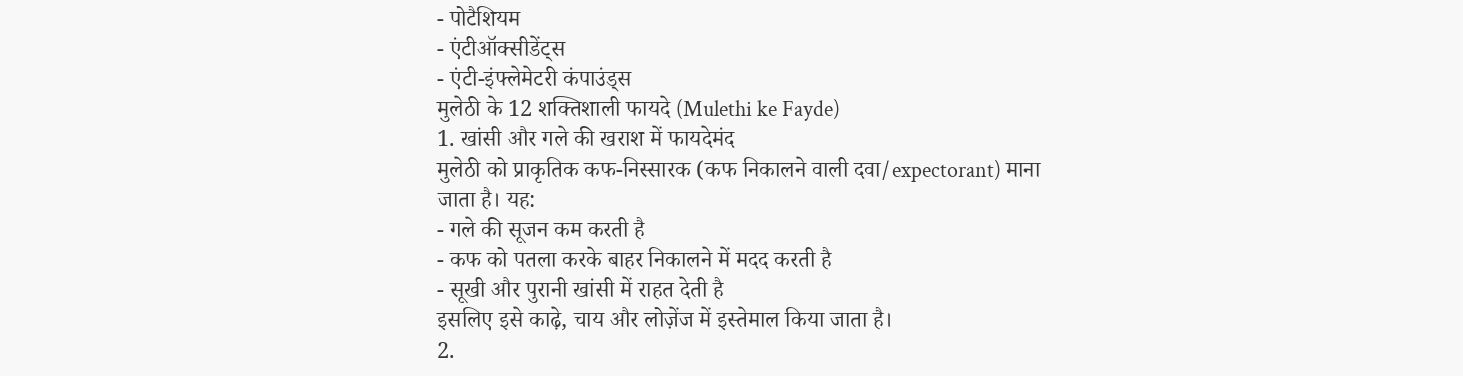- पोटैशियम
- एंटीऑक्सीडेंट्स
- एंटी-इंफ्लेमेटरी कंपाउंड्स
मुलेठी के 12 शक्तिशाली फायदे (Mulethi ke Fayde)
1. खांसी और गले की खराश में फायदेमंद
मुलेठी को प्राकृतिक कफ-निस्सारक (कफ निकालने वाली दवा/expectorant) माना जाता है। यह:
- गले की सूजन कम करती है
- कफ को पतला करके बाहर निकालने में मदद करती है
- सूखी और पुरानी खांसी में राहत देती है
इसलिए इसे काढ़े, चाय और लोज़ेंज में इस्तेमाल किया जाता है।
2.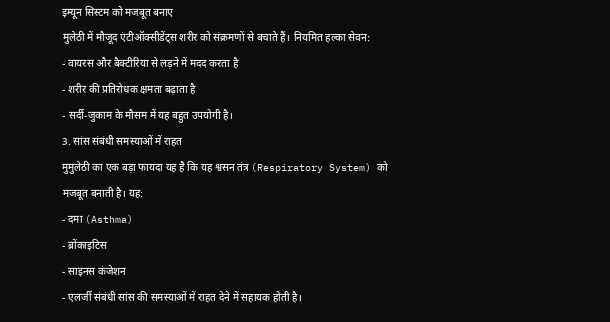इम्यून सिस्टम को मजबूत बनाए
मुलेठी में मौजूद एंटीऑक्सीडेंट्स शरीर को संक्रमणों से बचाते हैं। नियमित हल्का सेवन:
- वायरस और बैक्टीरिया से लड़ने में मदद करता है
- शरीर की प्रतिरोधक क्षमता बढ़ाता है
- सर्दी-जुकाम के मौसम में यह बहुत उपयोगी है।
3. सांस संबंधी समस्याओं में राहत
मुमुलेठी का एक बड़ा फायदा यह है कि यह श्वसन तंत्र (Respiratory System) को मजबूत बनाती है। यह:
- दमा (Asthma)
- ब्रोंकाइटिस
- साइनस कंजेशन
- एलर्जी संबंधी सांस की समस्याओं में राहत देने में सहायक होती है।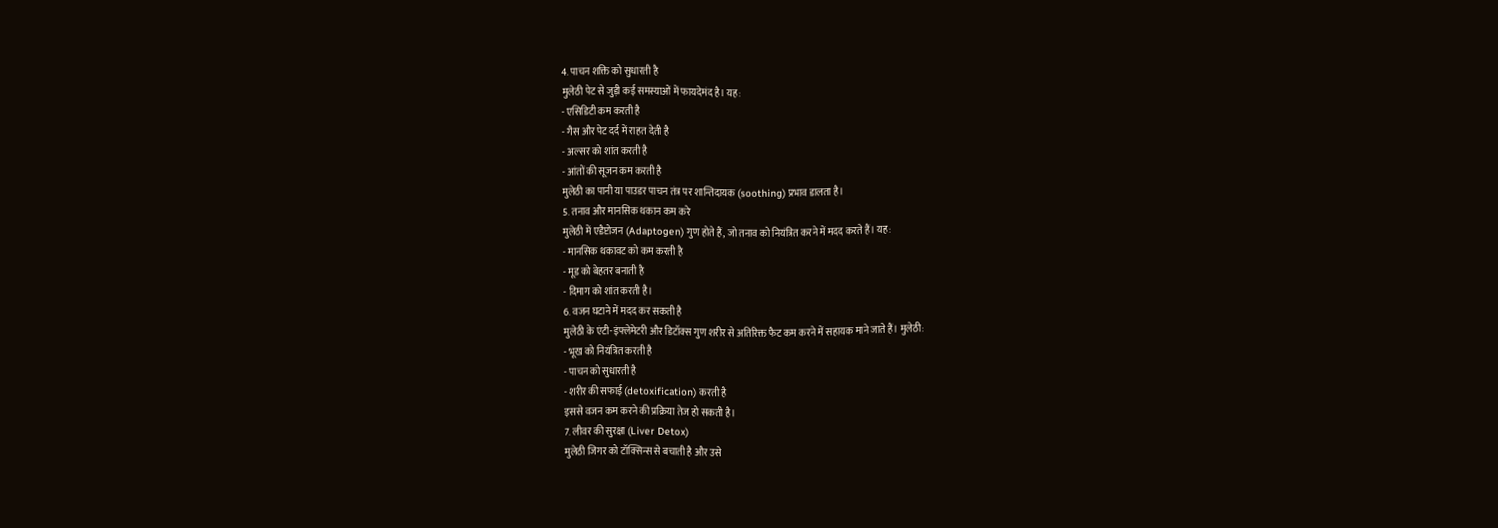4. पाचन शक्ति को सुधारती है
मुलेठी पेट से जुड़ी कई समस्याओं में फायदेमंद है। यह:
- एसिडिटी कम करती है
- गैस और पेट दर्द में राहत देती है
- अल्सर को शांत करती है
- आंतों की सूजन कम करती है
मुलेठी का पानी या पाउडर पाचन तंत्र पर शान्तिदायक (soothing) प्रभाव डालता है।
5. तनाव और मानसिक थकान कम करे
मुलेठी में एडैप्टोजन (Adaptogen) गुण होते हैं, जो तनाव को नियंत्रित करने में मदद करते हैं। यह:
- मानसिक थकावट को कम करती है
- मूड को बेहतर बनाती है
- दिमाग को शांत करती है।
6. वजन घटाने में मदद कर सकती है
मुलेठी के एंटी-इंफ्लेमेटरी और डिटॉक्स गुण शरीर से अतिरिक्त फैट कम करने में सहायक माने जाते हैं। मुलेठी:
- भूख को नियंत्रित करती है
- पाचन को सुधारती है
- शरीर की सफाई (detoxification) करती है
इससे वजन कम करने की प्रक्रिया तेज हो सकती है।
7. लीवर की सुरक्षा (Liver Detox)
मुलेठी जिगर को टॉक्सिन्स से बचाती है और उसे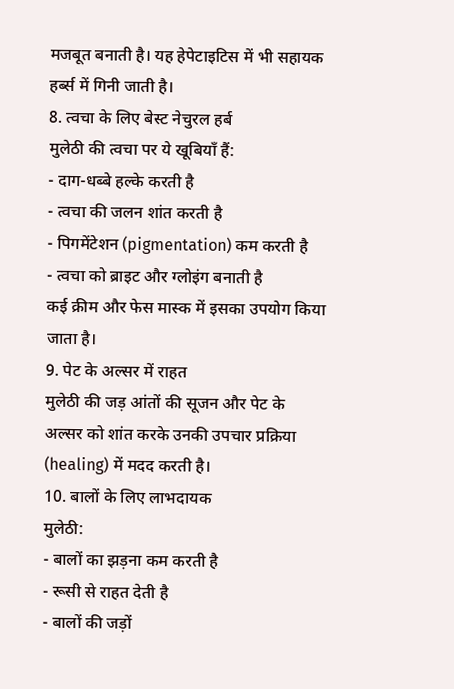मजबूत बनाती है। यह हेपेटाइटिस में भी सहायक हर्ब्स में गिनी जाती है।
8. त्वचा के लिए बेस्ट नेचुरल हर्ब
मुलेठी की त्वचा पर ये खूबियाँ हैं:
- दाग-धब्बे हल्के करती है
- त्वचा की जलन शांत करती है
- पिगमेंटेशन (pigmentation) कम करती है
- त्वचा को ब्राइट और ग्लोइंग बनाती है
कई क्रीम और फेस मास्क में इसका उपयोग किया जाता है।
9. पेट के अल्सर में राहत
मुलेठी की जड़ आंतों की सूजन और पेट के अल्सर को शांत करके उनकी उपचार प्रक्रिया (healing) में मदद करती है।
10. बालों के लिए लाभदायक
मुलेठी:
- बालों का झड़ना कम करती है
- रूसी से राहत देती है
- बालों की जड़ों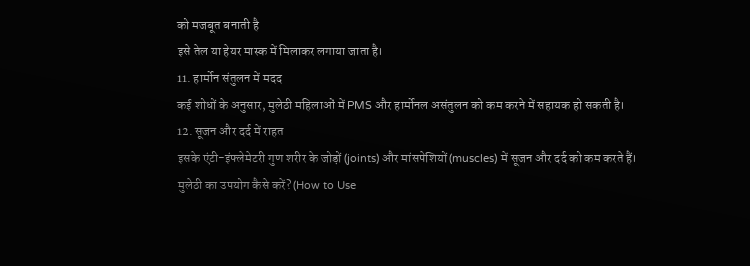को मजबूत बनाती है
इसे तेल या हेयर मास्क में मिलाकर लगाया जाता है।
11. हार्मोन संतुलन में मदद
कई शोधों के अनुसार, मुलेठी महिलाओं में PMS और हार्मोनल असंतुलन को कम करने में सहायक हो सकती है।
12. सूजन और दर्द में राहत
इसके एंटी-इंफ्लेमेटरी गुण शरीर के जोड़ों (joints) और मांसपेशियों (muscles) में सूजन और दर्द को कम करते हैं।
मुलेठी का उपयोग कैसे करें? (How to Use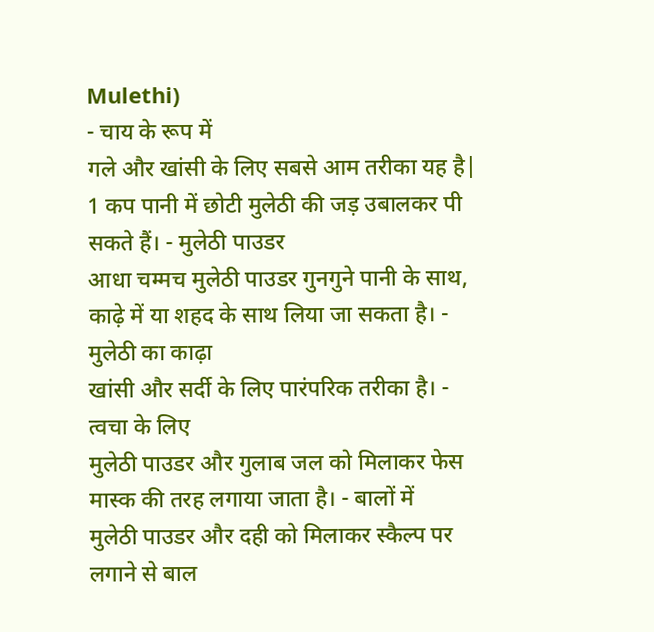Mulethi)
- चाय के रूप में
गले और खांसी के लिए सबसे आम तरीका यह है| 1 कप पानी में छोटी मुलेठी की जड़ उबालकर पी सकते हैं। - मुलेठी पाउडर
आधा चम्मच मुलेठी पाउडर गुनगुने पानी के साथ, काढ़े में या शहद के साथ लिया जा सकता है। - मुलेठी का काढ़ा
खांसी और सर्दी के लिए पारंपरिक तरीका है। - त्वचा के लिए
मुलेठी पाउडर और गुलाब जल को मिलाकर फेस मास्क की तरह लगाया जाता है। - बालों में
मुलेठी पाउडर और दही को मिलाकर स्कैल्प पर लगाने से बाल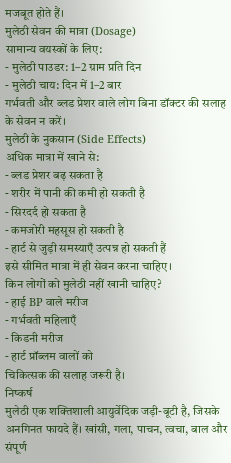मजबूत होते हैं।
मुलेठी सेवन की मात्रा (Dosage)
सामान्य वयस्कों के लिए:
- मुलेठी पाउडर: 1–2 ग्राम प्रति दिन
- मुलेठी चाय: दिन में 1–2 बार
गर्भवती और ब्लड प्रेशर वाले लोग बिना डॉक्टर की सलाह के सेवन न करें।
मुलेठी के नुकसान (Side Effects)
अधिक मात्रा में खाने से:
- ब्लड प्रेशर बढ़ सकता है
- शरीर में पानी की कमी हो सकती है
- सिरदर्द हो सकता है
- कमजोरी महसूस हो सकती है
- हार्ट से जुड़ी समस्याएँ उत्पन्न हो सकती हैं
इसे सीमित मात्रा में ही सेवन करना चाहिए।
किन लोगों को मुलेठी नहीं खानी चाहिए?
- हाई BP वाले मरीज
- गर्भवती महिलाएँ
- किडनी मरीज
- हार्ट प्रॉब्लम वालों को
चिकित्सक की सलाह जरूरी है।
निष्कर्ष
मुलेठी एक शक्तिशाली आयुर्वेदिक जड़ी-बूटी है, जिसके अनगिनत फायदे हैं। खांसी, गला, पाचन, त्वचा, बाल और संपूर्ण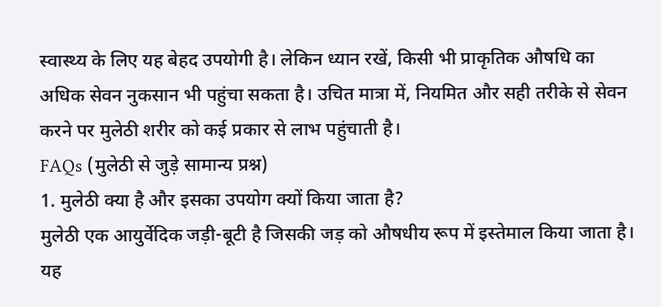स्वास्थ्य के लिए यह बेहद उपयोगी है। लेकिन ध्यान रखें, किसी भी प्राकृतिक औषधि का अधिक सेवन नुकसान भी पहुंचा सकता है। उचित मात्रा में, नियमित और सही तरीके से सेवन करने पर मुलेठी शरीर को कई प्रकार से लाभ पहुंचाती है।
FAQs (मुलेठी से जुड़े सामान्य प्रश्न)
1. मुलेठी क्या है और इसका उपयोग क्यों किया जाता है?
मुलेठी एक आयुर्वेदिक जड़ी-बूटी है जिसकी जड़ को औषधीय रूप में इस्तेमाल किया जाता है। यह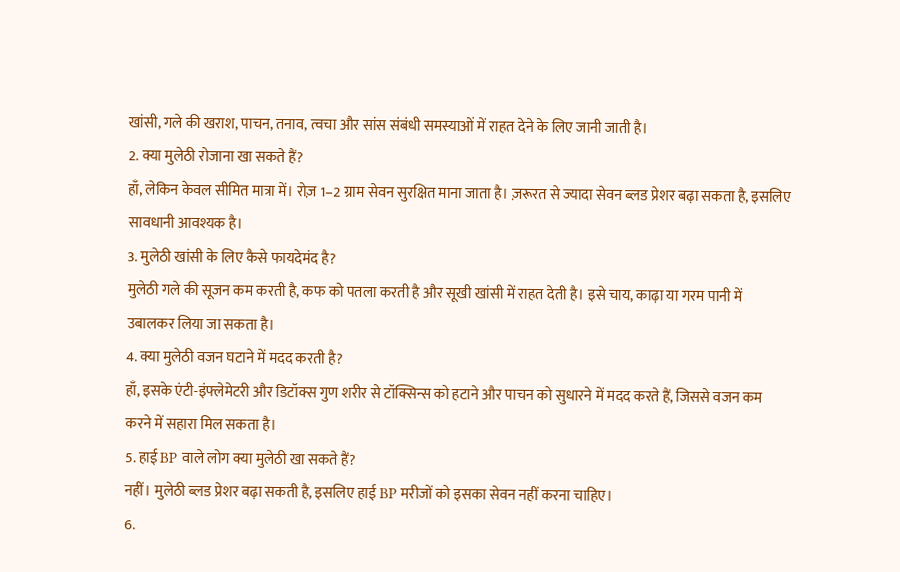खांसी, गले की खराश, पाचन, तनाव, त्वचा और सांस संबंधी समस्याओं में राहत देने के लिए जानी जाती है।
2. क्या मुलेठी रोजाना खा सकते हैं?
हाँ, लेकिन केवल सीमित मात्रा में। रोज़ 1–2 ग्राम सेवन सुरक्षित माना जाता है। ज़रूरत से ज्यादा सेवन ब्लड प्रेशर बढ़ा सकता है, इसलिए सावधानी आवश्यक है।
3. मुलेठी खांसी के लिए कैसे फायदेमंद है?
मुलेठी गले की सूजन कम करती है, कफ को पतला करती है और सूखी खांसी में राहत देती है। इसे चाय, काढ़ा या गरम पानी में उबालकर लिया जा सकता है।
4. क्या मुलेठी वजन घटाने में मदद करती है?
हाँ, इसके एंटी-इंफ्लेमेटरी और डिटॉक्स गुण शरीर से टॉक्सिन्स को हटाने और पाचन को सुधारने में मदद करते हैं, जिससे वजन कम करने में सहारा मिल सकता है।
5. हाई BP वाले लोग क्या मुलेठी खा सकते हैं?
नहीं। मुलेठी ब्लड प्रेशर बढ़ा सकती है, इसलिए हाई BP मरीजों को इसका सेवन नहीं करना चाहिए।
6.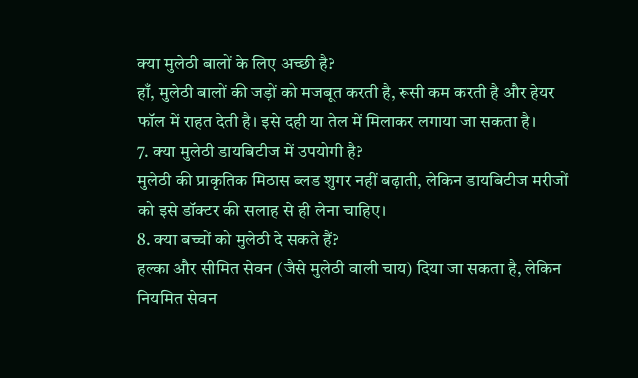क्या मुलेठी बालों के लिए अच्छी है?
हाँ, मुलेठी बालों की जड़ों को मजबूत करती है, रूसी कम करती है और हेयर फॉल में राहत देती है। इसे दही या तेल में मिलाकर लगाया जा सकता है।
7. क्या मुलेठी डायबिटीज में उपयोगी है?
मुलेठी की प्राकृतिक मिठास ब्लड शुगर नहीं बढ़ाती, लेकिन डायबिटीज मरीजों को इसे डॉक्टर की सलाह से ही लेना चाहिए।
8. क्या बच्चों को मुलेठी दे सकते हैं?
हल्का और सीमित सेवन (जैसे मुलेठी वाली चाय) दिया जा सकता है, लेकिन नियमित सेवन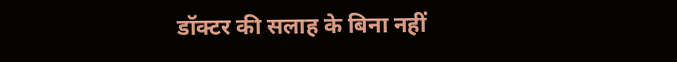डॉक्टर की सलाह के बिना नहीं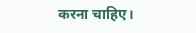करना चाहिए।